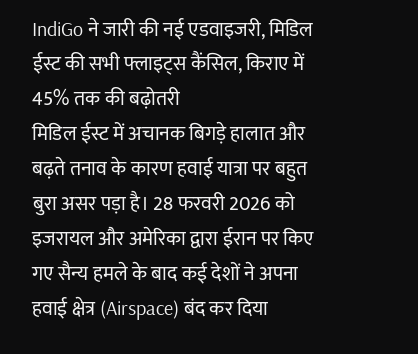IndiGo ने जारी की नई एडवाइजरी, मिडिल ईस्ट की सभी फ्लाइट्स कैंसिल, किराए में 45% तक की बढ़ोतरी
मिडिल ईस्ट में अचानक बिगड़े हालात और बढ़ते तनाव के कारण हवाई यात्रा पर बहुत बुरा असर पड़ा है। 28 फरवरी 2026 को इजरायल और अमेरिका द्वारा ईरान पर किए गए सैन्य हमले के बाद कई देशों ने अपना हवाई क्षेत्र (Airspace) बंद कर दिया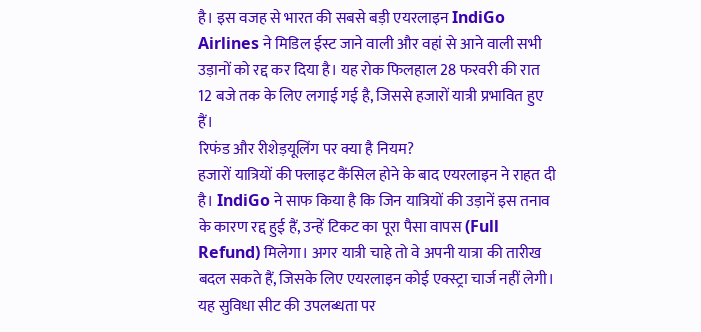है। इस वजह से भारत की सबसे बड़ी एयरलाइन IndiGo Airlines ने मिडिल ईस्ट जाने वाली और वहां से आने वाली सभी उड़ानों को रद्द कर दिया है। यह रोक फिलहाल 28 फरवरी की रात 12 बजे तक के लिए लगाई गई है, जिससे हजारों यात्री प्रभावित हुए हैं।
रिफंड और रीशेड़यूलिंग पर क्या है नियम?
हजारों यात्रियों की फ्लाइट कैंसिल होने के बाद एयरलाइन ने राहत दी है। IndiGo ने साफ किया है कि जिन यात्रियों की उड़ानें इस तनाव के कारण रद्द हुई हैं, उन्हें टिकट का पूरा पैसा वापस (Full Refund) मिलेगा। अगर यात्री चाहे तो वे अपनी यात्रा की तारीख बदल सकते हैं, जिसके लिए एयरलाइन कोई एक्स्ट्रा चार्ज नहीं लेगी। यह सुविधा सीट की उपलब्धता पर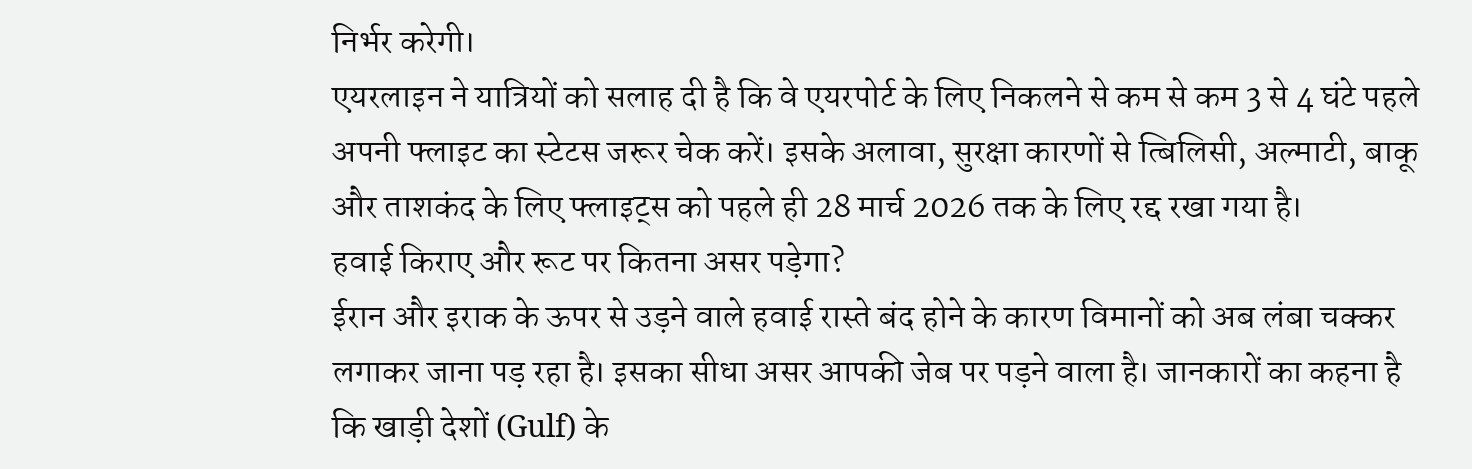निर्भर करेगी।
एयरलाइन ने यात्रियों को सलाह दी है कि वे एयरपोर्ट के लिए निकलने से कम से कम 3 से 4 घंटे पहले अपनी फ्लाइट का स्टेटस जरूर चेक करें। इसके अलावा, सुरक्षा कारणों से त्बिलिसी, अल्माटी, बाकू और ताशकंद के लिए फ्लाइट्स को पहले ही 28 मार्च 2026 तक के लिए रद्द रखा गया है।
हवाई किराए और रूट पर कितना असर पड़ेगा?
ईरान और इराक के ऊपर से उड़ने वाले हवाई रास्ते बंद होने के कारण विमानों को अब लंबा चक्कर लगाकर जाना पड़ रहा है। इसका सीधा असर आपकी जेब पर पड़ने वाला है। जानकारों का कहना है कि खाड़ी देशों (Gulf) के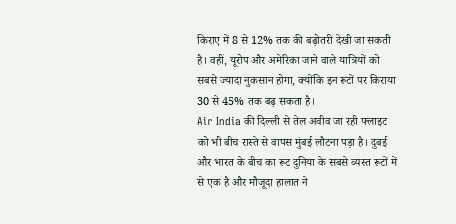किराए में 8 से 12% तक की बढ़ोतरी देखी जा सकती है। वहीं, यूरोप और अमेरिका जाने वाले यात्रियों को सबसे ज्यादा नुकसान होगा, क्योंकि इन रूटों पर किराया 30 से 45% तक बढ़ सकता है।
Air India की दिल्ली से तेल अवीव जा रही फ्लाइट को भी बीच रास्ते से वापस मुंबई लौटना पड़ा है। दुबई और भारत के बीच का रूट दुनिया के सबसे व्यस्त रूटों में से एक है और मौजूदा हालात ने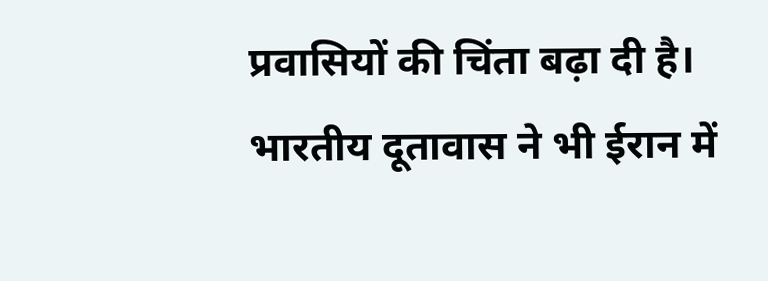प्रवासियों की चिंता बढ़ा दी है। भारतीय दूतावास ने भी ईरान में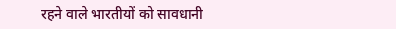रहने वाले भारतीयों को सावधानी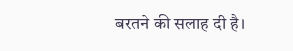बरतने की सलाह दी है।